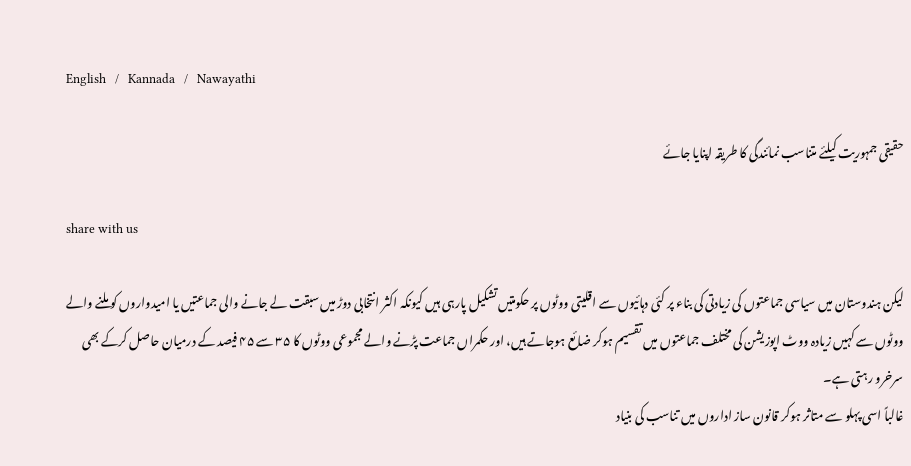English   /   Kannada   /   Nawayathi

حقیقی جمہوریت کیلئے متناسب نمائندگی کا طریقہ اپنایا جائے

share with us

لیکن ہندوستان میں سیاسی جماعتوں کی زیادتی کی بناء پر کئی دہائیوں سے اقلیتی ووٹوں پر حکومتیں تشکیل پارہی ہیں کیونکہ اکثر انتخابی دوڑ میں سبقت لے جانے والی جماعتیں یا امیدواروں کو ملنے والے ووٹوں سے کہیں زیادہ ووٹ اپوزیشن کی مختلف جماعتوں میں تقسیم ہوکر ضائع ہوجاتے ہیں، اور حکمراں جماعت پڑنے والے مجموعی ووٹوں کا ۳۵ سے ۴۵ فیصد کے درمیان حاصل کرکے بھی سرخرو رہتی ہے۔
غالباً اسی پہلو سے متاثر ہوکر قانون ساز اداروں میں تناسب کی بنیاد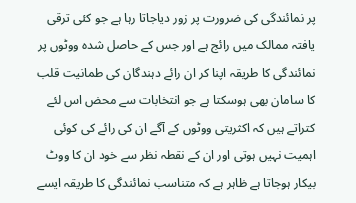پر نمائندگی کی ضرورت پر زور دیاجاتا رہا ہے جو کئی ترقی یافتہ ممالک میں رائج ہے اور جس کے حاصل شدہ ووٹوں پر نمائندگی کا طریقہ اپنا کر ان رائے دہندگان کی طمانیت قلب کا سامان بھی ہوسکتا ہے جو انتخابات سے محض اس لئے کتراتے ہیں کہ اکثریتی ووٹوں کے آگے ان کی رائے کی کوئی اہمیت نہیں ہوتی اور ان کے نقطہ نظر سے خود ان کا ووٹ بیکار ہوجاتا ہے ظاہر ہے کہ متناسب نمائندگی کا طریقہ ایسے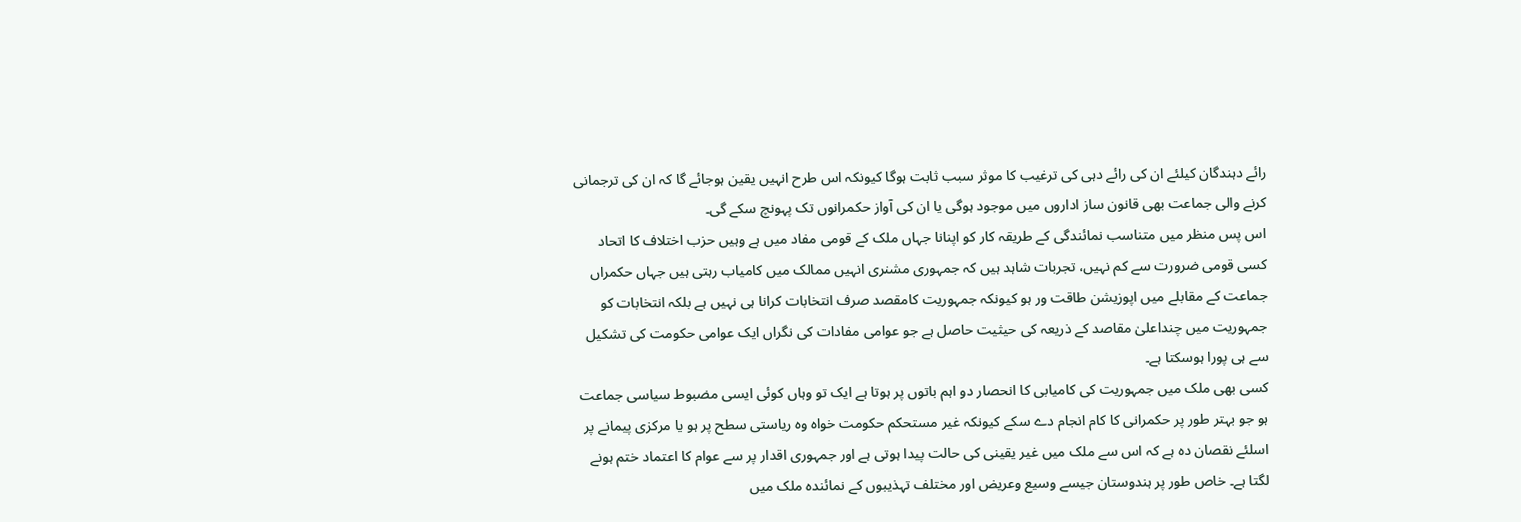رائے دہندگان کیلئے ان کی رائے دہی کی ترغیب کا موثر سبب ثابت ہوگا کیونکہ اس طرح انہیں یقین ہوجائے گا کہ ان کی ترجمانی کرنے والی جماعت بھی قانون ساز اداروں میں موجود ہوگی یا ان کی آواز حکمرانوں تک پہونچ سکے گی۔
اس پس منظر میں متناسب نمائندگی کے طریقہ کار کو اپنانا جہاں ملک کے قومی مفاد میں ہے وہیں حزب اختلاف کا اتحاد کسی قومی ضرورت سے کم نہیں، تجربات شاہد ہیں کہ جمہوری مشنری انہیں ممالک میں کامیاب رہتی ہیں جہاں حکمراں جماعت کے مقابلے میں اپوزیشن طاقت ور ہو کیونکہ جمہوریت کامقصد صرف انتخابات کرانا ہی نہیں ہے بلکہ انتخابات کو جمہوریت میں چنداعلیٰ مقاصد کے ذریعہ کی حیثیت حاصل ہے جو عوامی مفادات کی نگراں ایک عوامی حکومت کی تشکیل سے ہی پورا ہوسکتا ہے۔
کسی بھی ملک میں جمہوریت کی کامیابی کا انحصار دو اہم باتوں پر ہوتا ہے ایک تو وہاں کوئی ایسی مضبوط سیاسی جماعت ہو جو بہتر طور پر حکمرانی کا کام انجام دے سکے کیونکہ غیر مستحکم حکومت خواہ وہ ریاستی سطح پر ہو یا مرکزی پیمانے پر اسلئے نقصان دہ ہے کہ اس سے ملک میں غیر یقینی کی حالت پیدا ہوتی ہے اور جمہوری اقدار پر سے عوام کا اعتماد ختم ہونے لگتا ہے۔ خاص طور پر ہندوستان جیسے وسیع وعریض اور مختلف تہذیبوں کے نمائندہ ملک میں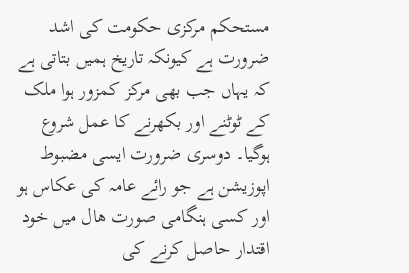مستحکم مرکزی حکومت کی اشد ضرورت ہے کیونکہ تاریخ ہمیں بتاتی ہے کہ یہاں جب بھی مرکز کمزور ہوا ملک کے ٹوٹنے اور بکھرنے کا عمل شروع ہوگیا۔ دوسری ضرورت ایسی مضبوط اپوزیشن ہے جو رائے عامہ کی عکاس ہو اور کسی ہنگامی صورت ھال میں خود اقتدار حاصل کرنے کی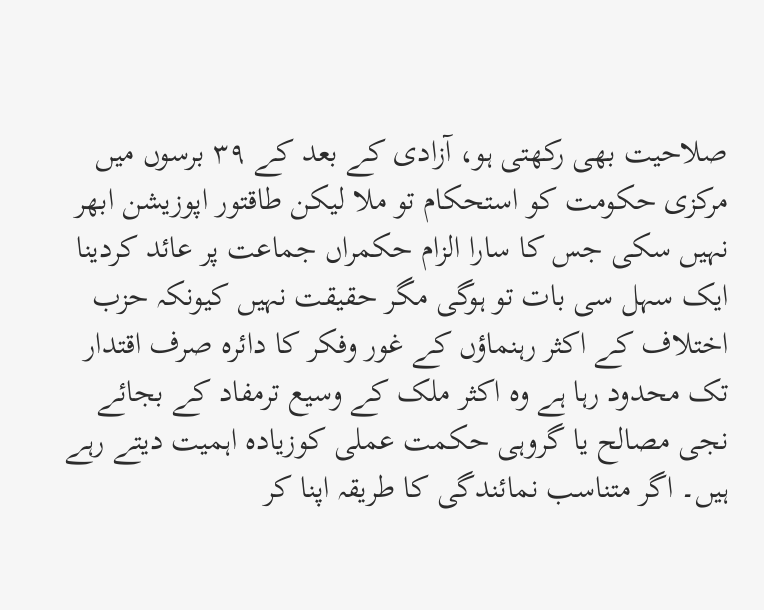صلاحیت بھی رکھتی ہو، آزادی کے بعد کے ۳۹ برسوں میں مرکزی حکومت کو استحکام تو ملا لیکن طاقتور اپوزیشن ابھر نہیں سکی جس کا سارا الزام حکمراں جماعت پر عائد کردینا ایک سہل سی بات تو ہوگی مگر حقیقت نہیں کیونکہ حزب اختلاف کے اکثر رہنماؤں کے غور وفکر کا دائرہ صرف اقتدار تک محدود رہا ہے وہ اکثر ملک کے وسیع ترمفاد کے بجائے نجی مصالح یا گروہی حکمت عملی کوزیادہ اہمیت دیتے رہے ہیں۔ اگر متناسب نمائندگی کا طریقہ اپنا کر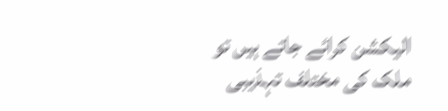الیکشن کرائے جاتے ہیں تو ملک کی مختلف تہذیبی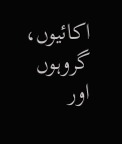اکائیوں، گروہوں اور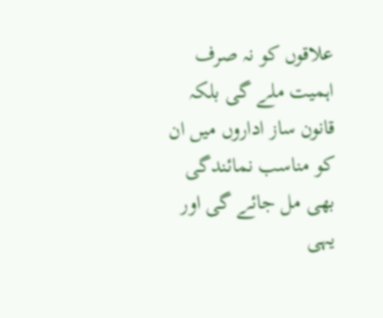علاقوں کو نہ صرف اہمیت ملے گی بلکہ قانون ساز اداروں میں ان کو مناسب نمائندگی بھی مل جائے گی اور یہی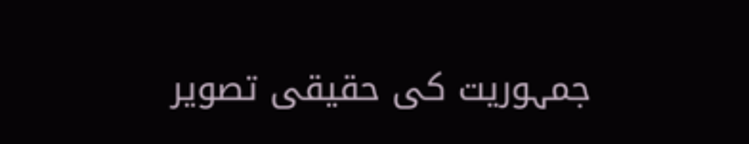جمہوریت کی حقیقی تصویر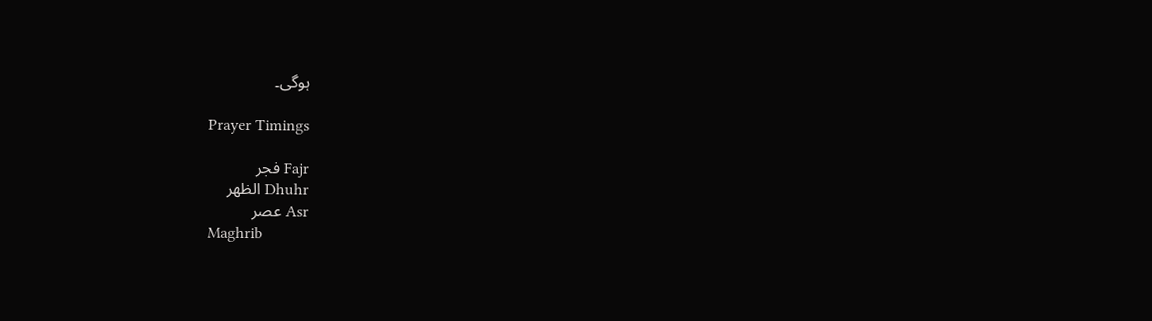ہوگی۔

Prayer Timings

Fajr فجر
Dhuhr الظهر
Asr عصر
Maghrib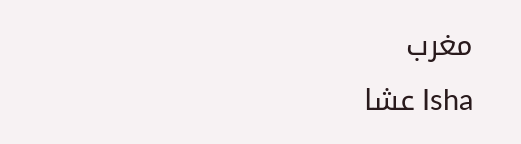مغرب
Isha عشا